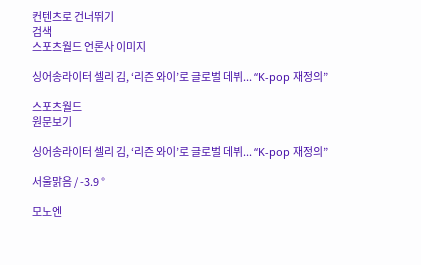컨텐츠로 건너뛰기
검색
스포츠월드 언론사 이미지

싱어송라이터 셀리 김, ‘리즌 와이’로 글로벌 데뷔... “K-pop 재정의”

스포츠월드
원문보기

싱어송라이터 셀리 김, ‘리즌 와이’로 글로벌 데뷔... “K-pop 재정의”

서울맑음 / -3.9 °

모노엔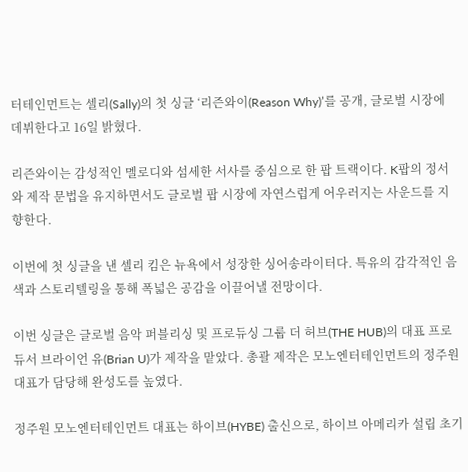터테인먼트는 셀리(Sally)의 첫 싱글 ‘리즌와이(Reason Why)’를 공개, 글로벌 시장에 데뷔한다고 16일 밝혔다.

리즌와이는 감성적인 멜로디와 섬세한 서사를 중심으로 한 팝 트랙이다. K팝의 정서와 제작 문법을 유지하면서도 글로벌 팝 시장에 자연스럽게 어우러지는 사운드를 지향한다.

이번에 첫 싱글을 낸 셀리 킴은 뉴욕에서 성장한 싱어송라이터다. 특유의 감각적인 음색과 스토리텔링을 통해 폭넓은 공감을 이끌어낼 전망이다.

이번 싱글은 글로벌 음악 퍼블리싱 및 프로듀싱 그룹 더 허브(THE HUB)의 대표 프로듀서 브라이언 유(Brian U)가 제작을 맡았다. 총괄 제작은 모노엔터테인먼트의 정주원 대표가 담당해 완성도를 높였다.

정주원 모노엔터테인먼트 대표는 하이브(HYBE) 출신으로, 하이브 아메리카 설립 초기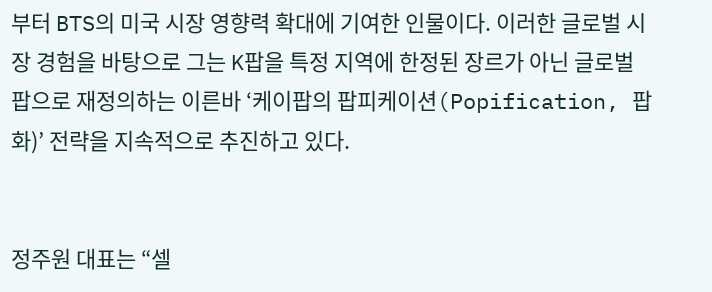부터 BTS의 미국 시장 영향력 확대에 기여한 인물이다. 이러한 글로벌 시장 경험을 바탕으로 그는 K팝을 특정 지역에 한정된 장르가 아닌 글로벌 팝으로 재정의하는 이른바 ‘케이팝의 팝피케이션(Popification, 팝화)’ 전략을 지속적으로 추진하고 있다.


정주원 대표는 “셀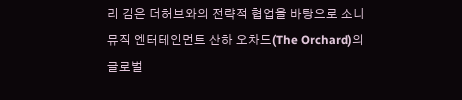리 김은 더허브와의 전략적 협업을 바탕으로 소니뮤직 엔터테인먼트 산하 오차드(The Orchard)의 글로벌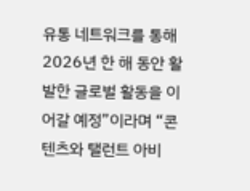유통 네트워크를 통해 2026년 한 해 동안 활발한 글로벌 활동을 이어갈 예정”이라며 “콘텐츠와 탤런트 아비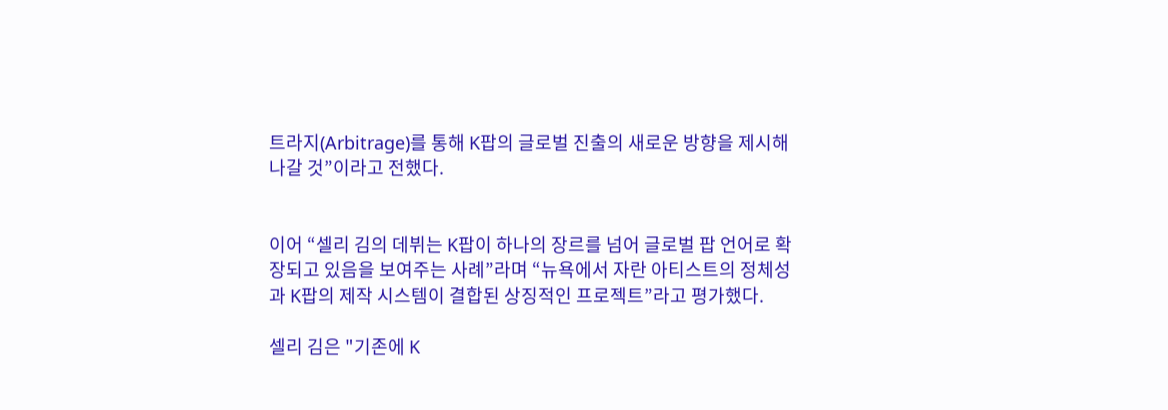트라지(Arbitrage)를 통해 K팝의 글로벌 진출의 새로운 방향을 제시해 나갈 것”이라고 전했다.


이어 “셀리 김의 데뷔는 K팝이 하나의 장르를 넘어 글로벌 팝 언어로 확장되고 있음을 보여주는 사례”라며 “뉴욕에서 자란 아티스트의 정체성과 K팝의 제작 시스템이 결합된 상징적인 프로젝트”라고 평가했다.

셀리 김은 "기존에 K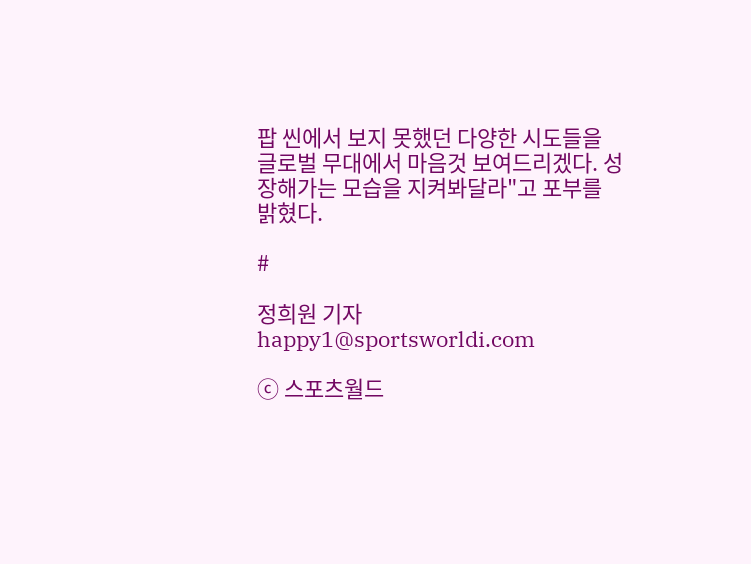팝 씬에서 보지 못했던 다양한 시도들을 글로벌 무대에서 마음것 보여드리겠다. 성장해가는 모습을 지켜봐달라"고 포부를 밝혔다.

#

정희원 기자 happy1@sportsworldi.com

ⓒ 스포츠월드